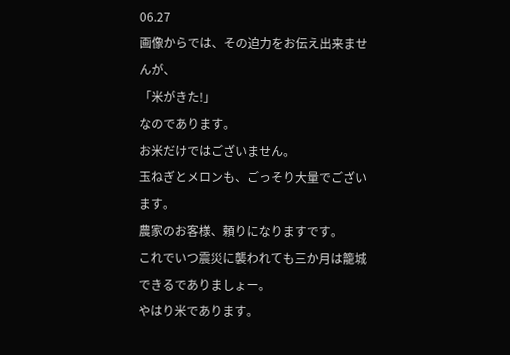06.27
画像からでは、その迫力をお伝え出来ませんが、
「米がきた!」
なのであります。
お米だけではございません。
玉ねぎとメロンも、ごっそり大量でございます。
農家のお客様、頼りになりますです。
これでいつ震災に襲われても三か月は籠城できるでありましょー。
やはり米であります。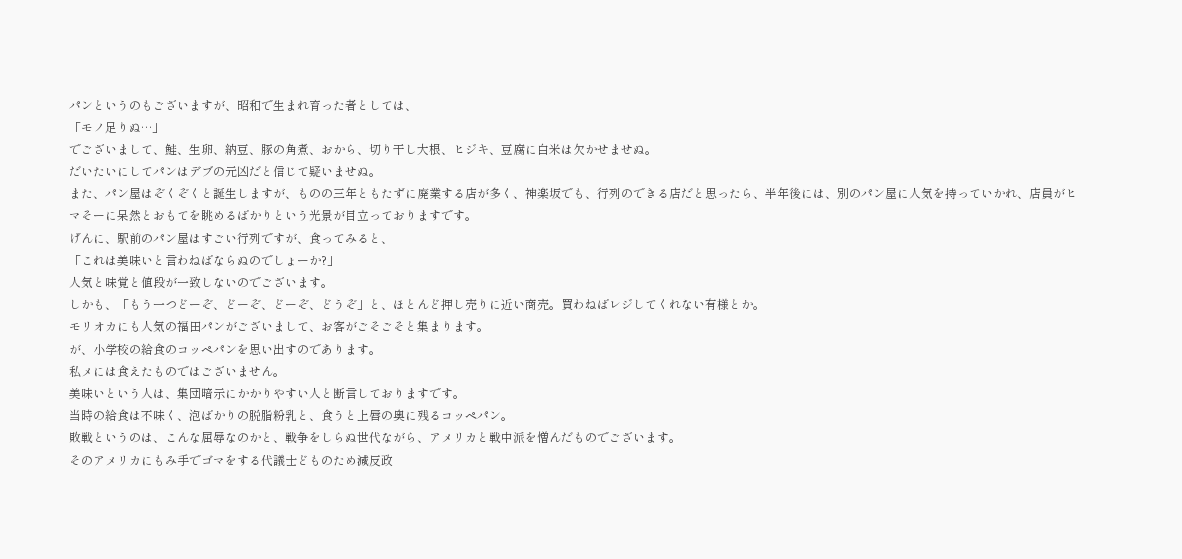パンというのもございますが、昭和で生まれ育った者としては、
「モノ足りぬ…」
でございまして、鮭、生卵、納豆、豚の角煮、おから、切り干し大根、ヒジキ、豆腐に白米は欠かせませぬ。
だいたいにしてパンはデブの元凶だと信じて疑いませぬ。
また、パン屋はぞくぞくと誕生しますが、ものの三年ともたずに廃業する店が多く、神楽坂でも、行列のできる店だと思ったら、半年後には、別のパン屋に人気を持っていかれ、店員がヒマそーに呆然とおもてを眺めるばかりという光景が目立っておりますです。
げんに、駅前のパン屋はすごい行列ですが、食ってみると、
「これは美味いと言わねばならぬのでしょーか?」
人気と味覚と値段が一致しないのでございます。
しかも、「もう一つどーぞ、どーぞ、どーぞ、どうぞ」と、ほとんど押し売りに近い商売。買わねばレジしてくれない有様とか。
モリオカにも人気の福田パンがございまして、お客がごそごそと集まります。
が、小学校の給食のコッペパンを思い出すのであります。
私メには食えたものではございません。
美味いという人は、集団暗示にかかりやすい人と断言しておりますです。
当時の給食は不味く、泡ばかりの脱脂粉乳と、食うと上唇の奥に残るコッペパン。
敗戦というのは、こんな屈辱なのかと、戦争をしらぬ世代ながら、アメリカと戦中派を憎んだものでございます。
そのアメリカにもみ手でゴマをする代議士どものため減反政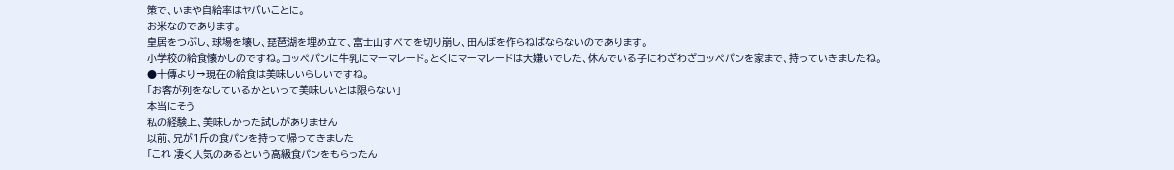策で、いまや自給率はヤバいことに。
お米なのであります。
皇居をつぶし、球場を壊し、琵琶湖を埋め立て、富士山すべてを切り崩し、田んぼを作らねばならないのであります。
小学校の給食懐かしのですね。コッペパンに牛乳にマーマレード。とくにマーマレードは大嫌いでした、休んでいる子にわざわざコッペパンを家まで、持っていきましたね。
●十傳より→現在の給食は美味しいらしいですね。
「お客が列をなしているかといって美味しいとは限らない」
本当にそう
私の経験上、美味しかった試しがありません
以前、兄が1斤の食パンを持って帰ってきました
「これ 凄く人気のあるという高級食パンをもらったん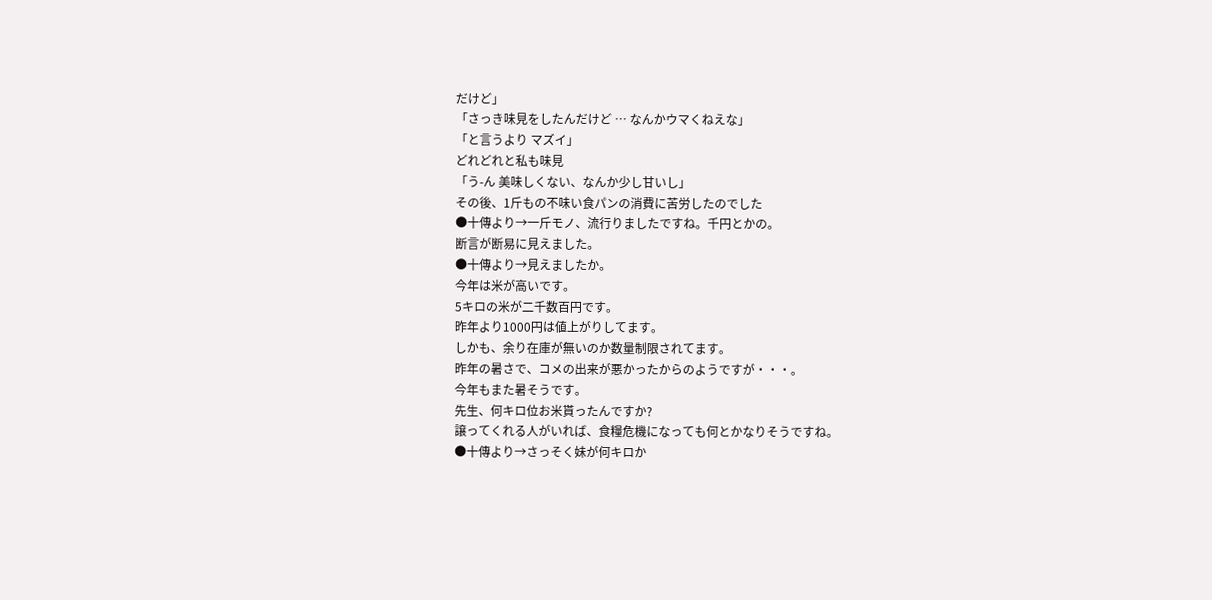だけど」
「さっき味見をしたんだけど … なんかウマくねえな」
「と言うより マズイ」
どれどれと私も味見
「う-ん 美味しくない、なんか少し甘いし」
その後、1斤もの不味い食パンの消費に苦労したのでした
●十傳より→一斤モノ、流行りましたですね。千円とかの。
断言が断易に見えました。
●十傳より→見えましたか。
今年は米が高いです。
5キロの米が二千数百円です。
昨年より1000円は値上がりしてます。
しかも、余り在庫が無いのか数量制限されてます。
昨年の暑さで、コメの出来が悪かったからのようですが・・・。
今年もまた暑そうです。
先生、何キロ位お米貰ったんですか?
譲ってくれる人がいれば、食糧危機になっても何とかなりそうですね。
●十傳より→さっそく妹が何キロか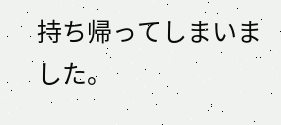持ち帰ってしまいました。